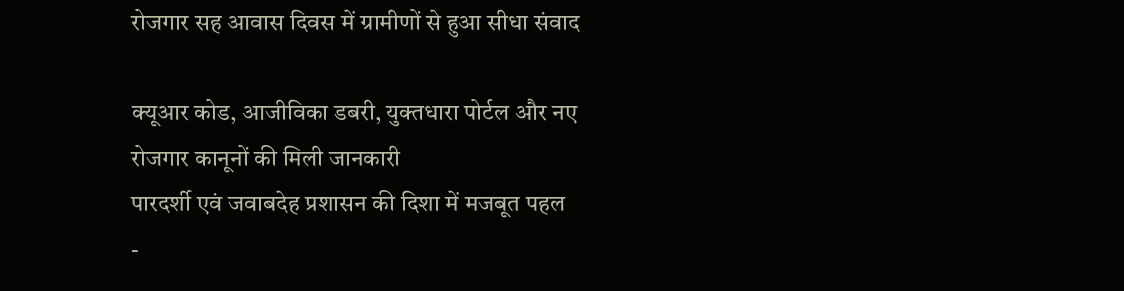रोजगार सह आवास दिवस में ग्रामीणों से हुआ सीधा संवाद

क्यूआर कोड, आजीविका डबरी, युक्तधारा पोर्टल और नए रोजगार कानूनों की मिली जानकारी
पारदर्शी एवं जवाबदेह प्रशासन की दिशा में मजबूत पहल
-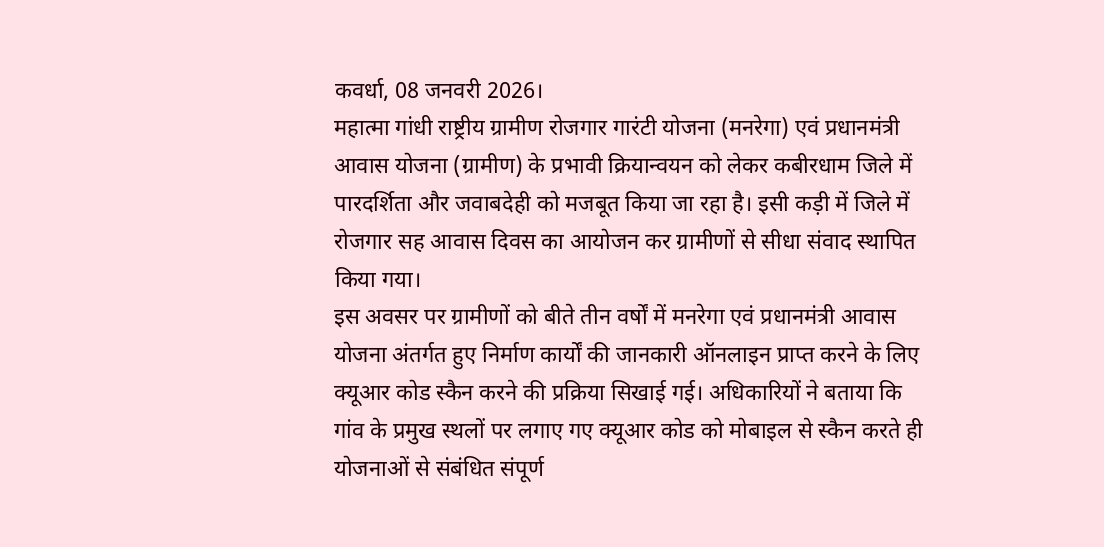कवर्धा, 08 जनवरी 2026।
महात्मा गांधी राष्ट्रीय ग्रामीण रोजगार गारंटी योजना (मनरेगा) एवं प्रधानमंत्री आवास योजना (ग्रामीण) के प्रभावी क्रियान्वयन को लेकर कबीरधाम जिले में पारदर्शिता और जवाबदेही को मजबूत किया जा रहा है। इसी कड़ी में जिले में रोजगार सह आवास दिवस का आयोजन कर ग्रामीणों से सीधा संवाद स्थापित किया गया।
इस अवसर पर ग्रामीणों को बीते तीन वर्षों में मनरेगा एवं प्रधानमंत्री आवास योजना अंतर्गत हुए निर्माण कार्यों की जानकारी ऑनलाइन प्राप्त करने के लिए क्यूआर कोड स्कैन करने की प्रक्रिया सिखाई गई। अधिकारियों ने बताया कि गांव के प्रमुख स्थलों पर लगाए गए क्यूआर कोड को मोबाइल से स्कैन करते ही योजनाओं से संबंधित संपूर्ण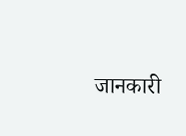जानकारी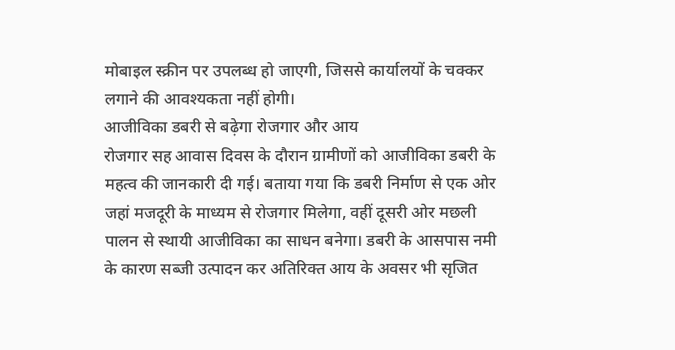मोबाइल स्क्रीन पर उपलब्ध हो जाएगी, जिससे कार्यालयों के चक्कर लगाने की आवश्यकता नहीं होगी।
आजीविका डबरी से बढ़ेगा रोजगार और आय
रोजगार सह आवास दिवस के दौरान ग्रामीणों को आजीविका डबरी के महत्व की जानकारी दी गई। बताया गया कि डबरी निर्माण से एक ओर जहां मजदूरी के माध्यम से रोजगार मिलेगा, वहीं दूसरी ओर मछली पालन से स्थायी आजीविका का साधन बनेगा। डबरी के आसपास नमी के कारण सब्जी उत्पादन कर अतिरिक्त आय के अवसर भी सृजित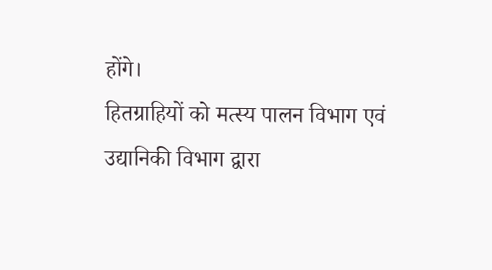होंगे।
हितग्राहियों को मत्स्य पालन विभाग एवं उद्यानिकी विभाग द्वारा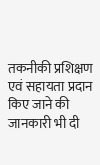तकनीकी प्रशिक्षण एवं सहायता प्रदान किए जाने की जानकारी भी दी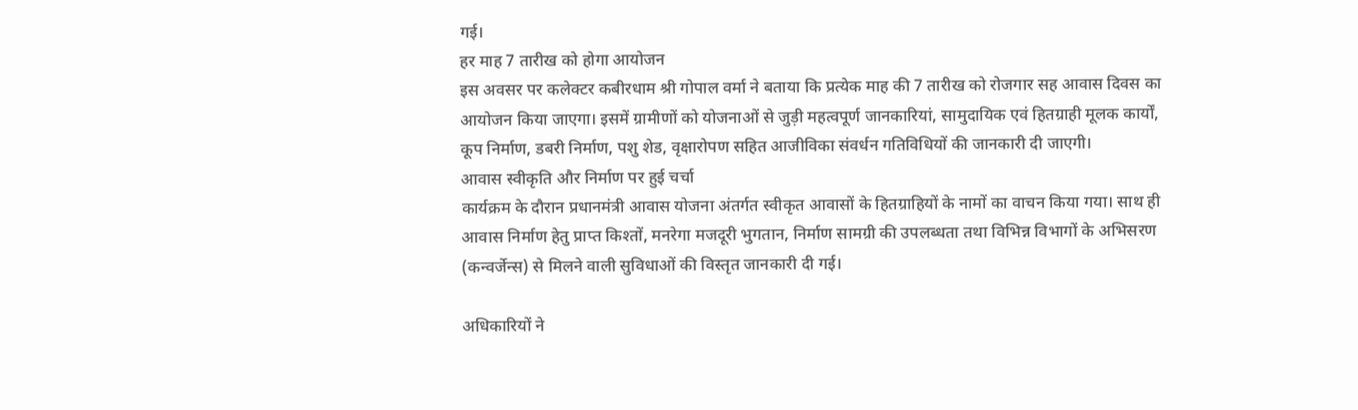गई।
हर माह 7 तारीख को होगा आयोजन
इस अवसर पर कलेक्टर कबीरधाम श्री गोपाल वर्मा ने बताया कि प्रत्येक माह की 7 तारीख को रोजगार सह आवास दिवस का आयोजन किया जाएगा। इसमें ग्रामीणों को योजनाओं से जुड़ी महत्वपूर्ण जानकारियां, सामुदायिक एवं हितग्राही मूलक कार्यों, कूप निर्माण, डबरी निर्माण, पशु शेड, वृक्षारोपण सहित आजीविका संवर्धन गतिविधियों की जानकारी दी जाएगी।
आवास स्वीकृति और निर्माण पर हुई चर्चा
कार्यक्रम के दौरान प्रधानमंत्री आवास योजना अंतर्गत स्वीकृत आवासों के हितग्राहियों के नामों का वाचन किया गया। साथ ही आवास निर्माण हेतु प्राप्त किश्तों, मनरेगा मजदूरी भुगतान, निर्माण सामग्री की उपलब्धता तथा विभिन्न विभागों के अभिसरण (कन्वर्जेन्स) से मिलने वाली सुविधाओं की विस्तृत जानकारी दी गई।

अधिकारियों ने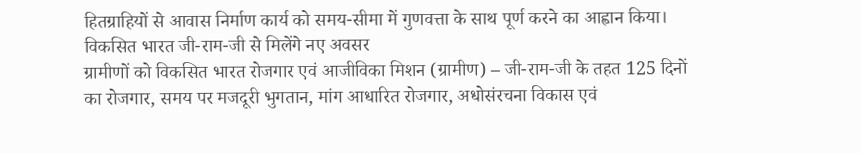हितग्राहियों से आवास निर्माण कार्य को समय-सीमा में गुणवत्ता के साथ पूर्ण करने का आह्वान किया।
विकसित भारत जी-राम-जी से मिलेंगे नए अवसर
ग्रामीणों को विकसित भारत रोजगार एवं आजीविका मिशन (ग्रामीण) – जी-राम-जी के तहत 125 दिनों का रोजगार, समय पर मजदूरी भुगतान, मांग आधारित रोजगार, अधोसंरचना विकास एवं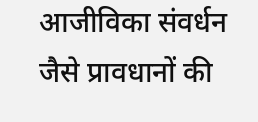आजीविका संवर्धन जैसे प्रावधानों की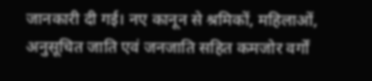जानकारी दी गई। नए कानून से श्रमिकों, महिलाओं, अनुसूचित जाति एवं जनजाति सहित कमजोर वर्गों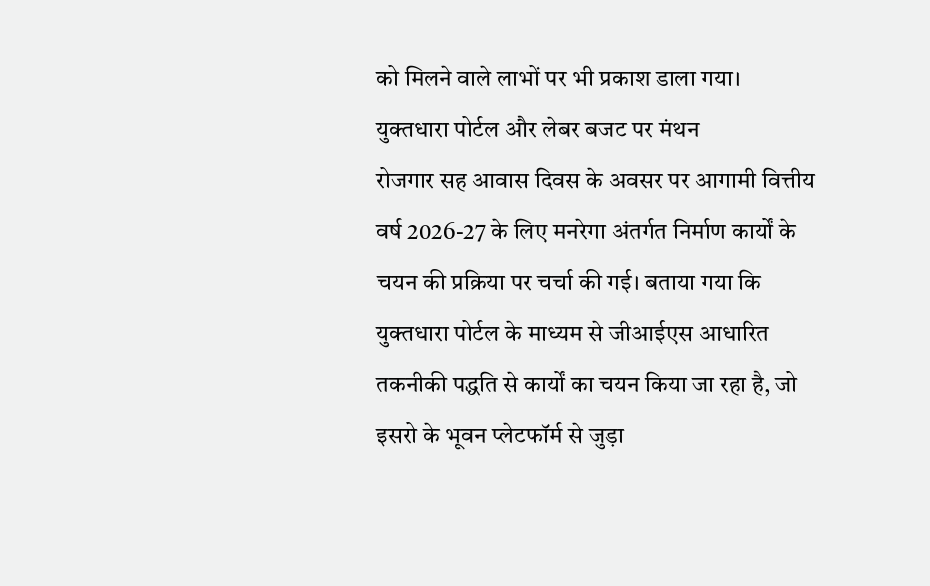को मिलने वाले लाभों पर भी प्रकाश डाला गया।
युक्तधारा पोर्टल और लेबर बजट पर मंथन
रोजगार सह आवास दिवस के अवसर पर आगामी वित्तीय वर्ष 2026-27 के लिए मनरेगा अंतर्गत निर्माण कार्यों के चयन की प्रक्रिया पर चर्चा की गई। बताया गया कि युक्तधारा पोर्टल के माध्यम से जीआईएस आधारित तकनीकी पद्धति से कार्यों का चयन किया जा रहा है, जो इसरो के भूवन प्लेटफॉर्म से जुड़ा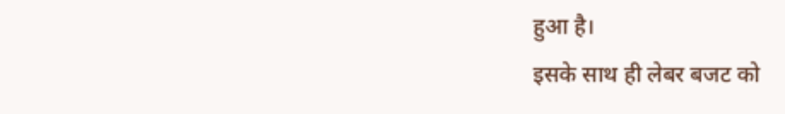हुआ है।
इसके साथ ही लेबर बजट को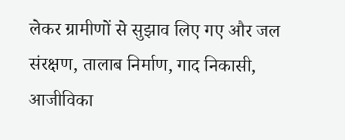लेकर ग्रामीणों से सुझाव लिए गए और जल संरक्षण, तालाब निर्माण, गाद निकासी, आजीविका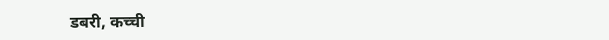डबरी, कच्ची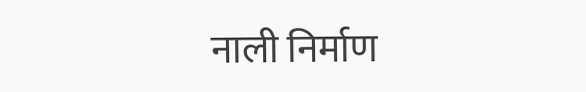नाली निर्माण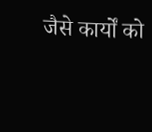जैसे कार्यों को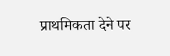प्राथमिकता देने पर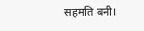सहमति बनी।